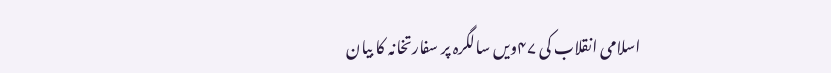اسلامی انقلاب کی ۴۷ویں سالگرہ پر سفارتخانہ کا بیان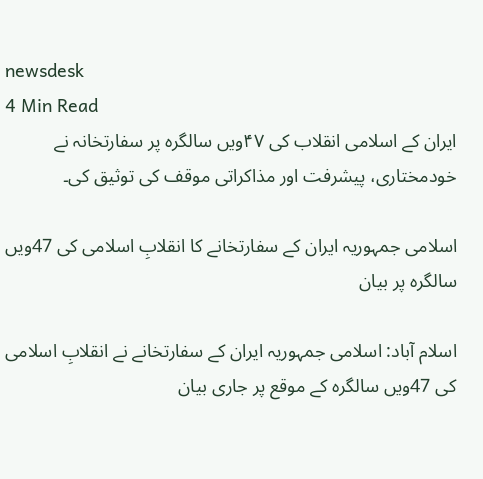newsdesk
4 Min Read
ایران کے اسلامی انقلاب کی ۴۷ویں سالگرہ پر سفارتخانہ نے خودمختاری، پیشرفت اور مذاکراتی موقف کی توثیق کی۔

اسلامی جمہوریہ ایران کے سفارتخانے کا انقلابِ اسلامی کی 47ویں سالگرہ پر بیان

اسلام آباد: اسلامی جمہوریہ ایران کے سفارتخانے نے انقلابِ اسلامی کی 47ویں سالگرہ کے موقع پر جاری بیان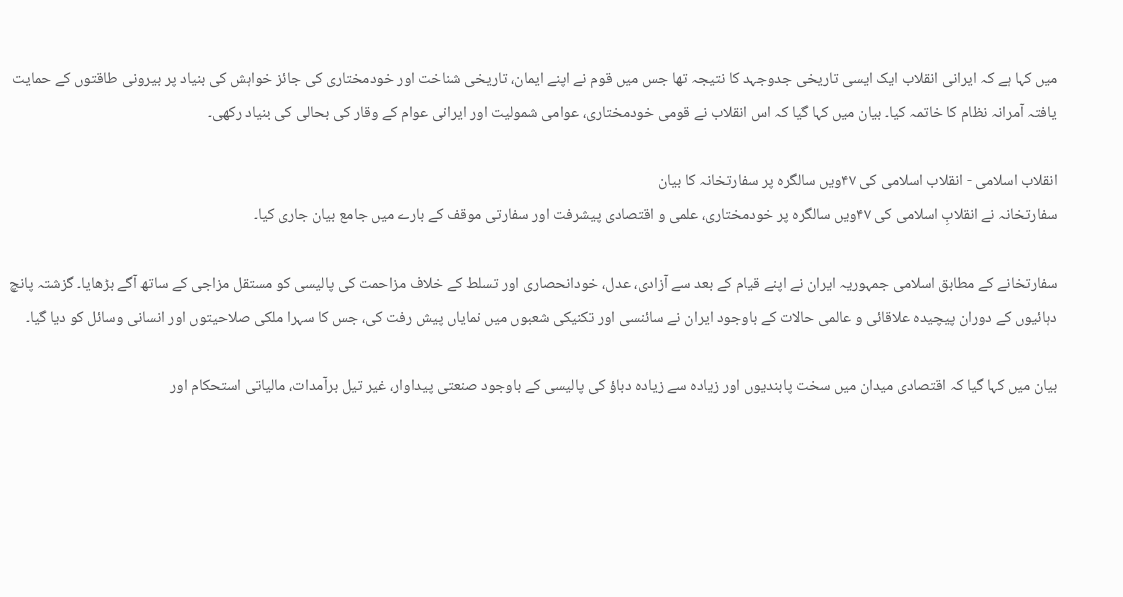میں کہا ہے کہ ایرانی انقلاب ایک ایسی تاریخی جدوجہد کا نتیجہ تھا جس میں قوم نے اپنے ایمان، تاریخی شناخت اور خودمختاری کی جائز خواہش کی بنیاد پر بیرونی طاقتوں کے حمایت یافتہ آمرانہ نظام کا خاتمہ کیا۔ بیان میں کہا گیا کہ اس انقلاب نے قومی خودمختاری، عوامی شمولیت اور ایرانی عوام کے وقار کی بحالی کی بنیاد رکھی۔

انقلاب اسلامی - انقلاب اسلامی کی ۴۷ویں سالگرہ پر سفارتخانہ کا بیان
سفارتخانہ نے انقلابِ اسلامی کی ۴۷ویں سالگرہ پر خودمختاری، علمی و اقتصادی پیشرفت اور سفارتی موقف کے بارے میں جامع بیان جاری کیا۔

سفارتخانے کے مطابق اسلامی جمہوریہ ایران نے اپنے قیام کے بعد سے آزادی، عدل، خودانحصاری اور تسلط کے خلاف مزاحمت کی پالیسی کو مستقل مزاجی کے ساتھ آگے بڑھایا۔ گزشتہ پانچ دہائیوں کے دوران پیچیدہ علاقائی و عالمی حالات کے باوجود ایران نے سائنسی اور تکنیکی شعبوں میں نمایاں پیش رفت کی، جس کا سہرا ملکی صلاحیتوں اور انسانی وسائل کو دیا گیا۔

بیان میں کہا گیا کہ اقتصادی میدان میں سخت پابندیوں اور زیادہ سے زیادہ دباؤ کی پالیسی کے باوجود صنعتی پیداوار، غیر تیل برآمدات، مالیاتی استحکام اور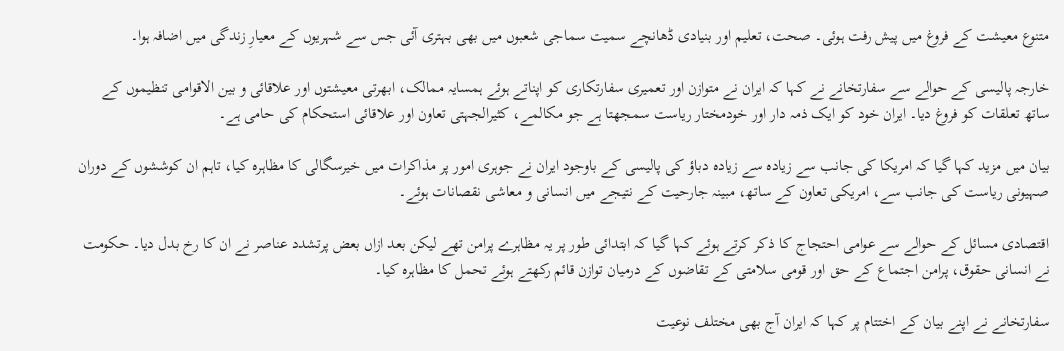متنوع معیشت کے فروغ میں پیش رفت ہوئی۔ صحت، تعلیم اور بنیادی ڈھانچے سمیت سماجی شعبوں میں بھی بہتری آئی جس سے شہریوں کے معیارِ زندگی میں اضافہ ہوا۔

خارجہ پالیسی کے حوالے سے سفارتخانے نے کہا کہ ایران نے متوازن اور تعمیری سفارتکاری کو اپناتے ہوئے ہمسایہ ممالک، ابھرتی معیشتوں اور علاقائی و بین الاقوامی تنظیموں کے ساتھ تعلقات کو فروغ دیا۔ ایران خود کو ایک ذمہ دار اور خودمختار ریاست سمجھتا ہے جو مکالمے، کثیرالجہتی تعاون اور علاقائی استحکام کی حامی ہے۔

بیان میں مزید کہا گیا کہ امریکا کی جانب سے زیادہ سے زیادہ دباؤ کی پالیسی کے باوجود ایران نے جوہری امور پر مذاکرات میں خیرسگالی کا مظاہرہ کیا، تاہم ان کوششوں کے دوران صہیونی ریاست کی جانب سے، امریکی تعاون کے ساتھ، مبینہ جارحیت کے نتیجے میں انسانی و معاشی نقصانات ہوئے۔

اقتصادی مسائل کے حوالے سے عوامی احتجاج کا ذکر کرتے ہوئے کہا گیا کہ ابتدائی طور پر یہ مظاہرے پرامن تھے لیکن بعد ازاں بعض پرتشدد عناصر نے ان کا رخ بدل دیا۔ حکومت نے انسانی حقوق، پرامن اجتماع کے حق اور قومی سلامتی کے تقاضوں کے درمیان توازن قائم رکھتے ہوئے تحمل کا مظاہرہ کیا۔

سفارتخانے نے اپنے بیان کے اختتام پر کہا کہ ایران آج بھی مختلف نوعیت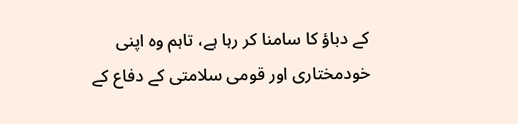کے دباؤ کا سامنا کر رہا ہے، تاہم وہ اپنی خودمختاری اور قومی سلامتی کے دفاع کے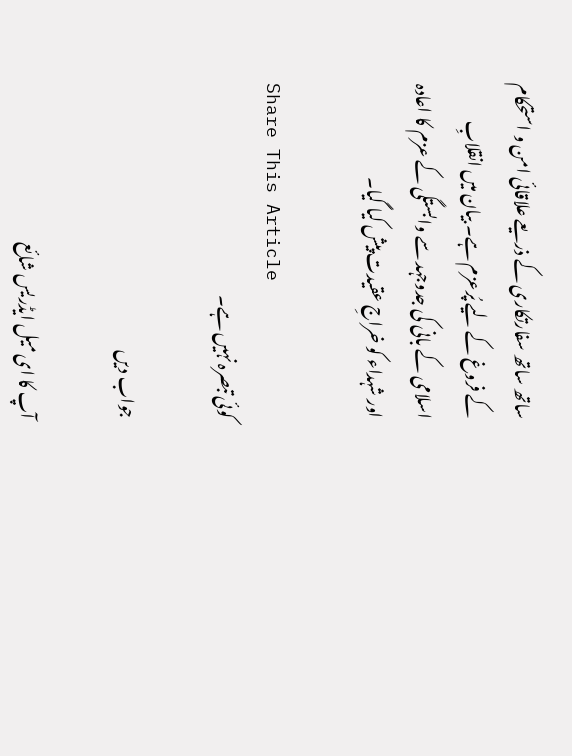ساتھ ساتھ سفارتکاری کے ذریعے علاقائی امن و استحکام کے فروغ کے لیے پُرعزم ہے۔ بیان میں انقلابِ اسلامی کے بانی کی جدوجہد سے وابستگی کے عزم کا اعادہ اور شہداء کو خراجِ عقیدت پیش کیا گیا۔

Share This Article
کوئی تبصرہ نہیں ہے۔

جواب دیں

آپ کا ای میل ایڈریس شائع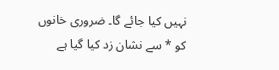نہیں کیا جائے گا۔ ضروری خانوں کو * سے نشان زد کیا گیا ہے